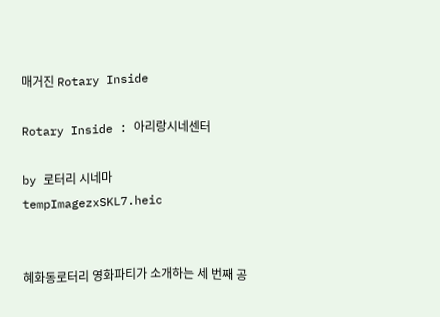매거진 Rotary Inside

Rotary Inside : 아리랑시네센터

by 로터리 시네마
tempImagezxSKL7.heic


혜화동로터리 영화파티가 소개하는 세 번째 공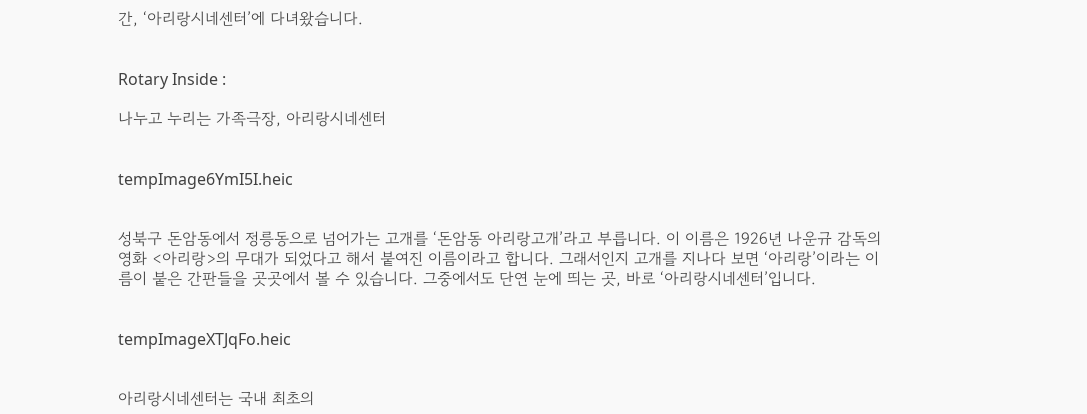간, ‘아리랑시네센터’에 다녀왔습니다.


Rotary Inside :

나누고 누리는 가족극장, 아리랑시네센터


tempImage6YmI5I.heic


성북구 돈암동에서 정릉동으로 넘어가는 고개를 ‘돈암동 아리랑고개’라고 부릅니다. 이 이름은 1926년 나운규 감독의 영화 <아리랑>의 무대가 되었다고 해서 붙여진 이름이라고 합니다. 그래서인지 고개를 지나다 보면 ‘아리랑’이라는 이름이 붙은 간판들을 곳곳에서 볼 수 있습니다. 그중에서도 단연 눈에 띄는 곳, 바로 ‘아리랑시네센터’입니다.


tempImageXTJqFo.heic


아리랑시네센터는 국내 최초의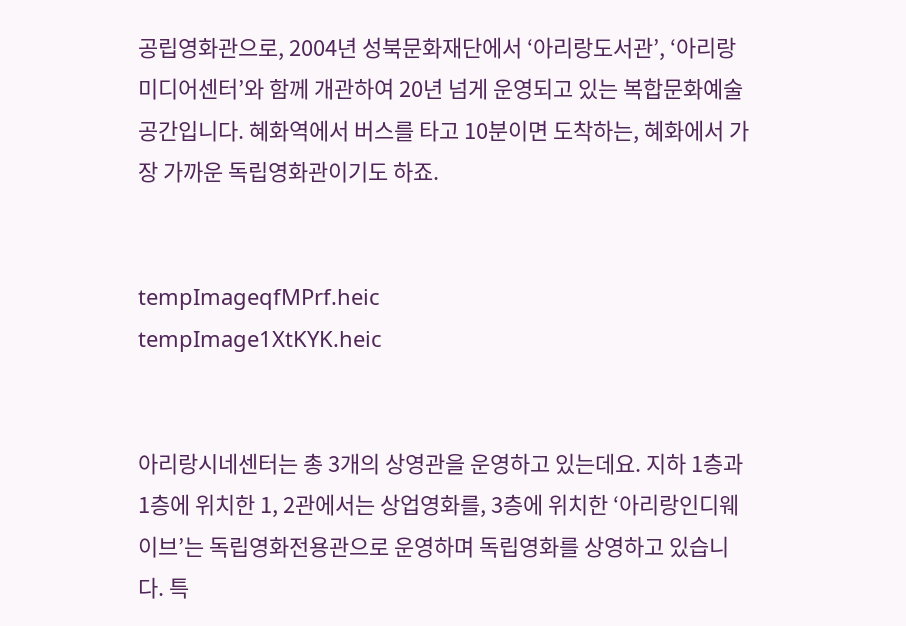공립영화관으로, 2004년 성북문화재단에서 ‘아리랑도서관’, ‘아리랑미디어센터’와 함께 개관하여 20년 넘게 운영되고 있는 복합문화예술공간입니다. 혜화역에서 버스를 타고 10분이면 도착하는, 혜화에서 가장 가까운 독립영화관이기도 하죠.


tempImageqfMPrf.heic
tempImage1XtKYK.heic


아리랑시네센터는 총 3개의 상영관을 운영하고 있는데요. 지하 1층과 1층에 위치한 1, 2관에서는 상업영화를, 3층에 위치한 ‘아리랑인디웨이브’는 독립영화전용관으로 운영하며 독립영화를 상영하고 있습니다. 특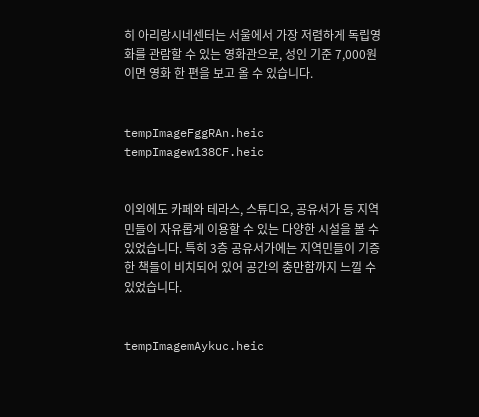히 아리랑시네센터는 서울에서 가장 저렴하게 독립영화를 관람할 수 있는 영화관으로, 성인 기준 7,000원이면 영화 한 편을 보고 올 수 있습니다.


tempImageFggRAn.heic
tempImagew138CF.heic


이외에도 카페와 테라스, 스튜디오, 공유서가 등 지역민들이 자유롭게 이용할 수 있는 다양한 시설을 볼 수 있었습니다. 특히 3층 공유서가에는 지역민들이 기증한 책들이 비치되어 있어 공간의 충만함까지 느낄 수 있었습니다.


tempImagemAykuc.heic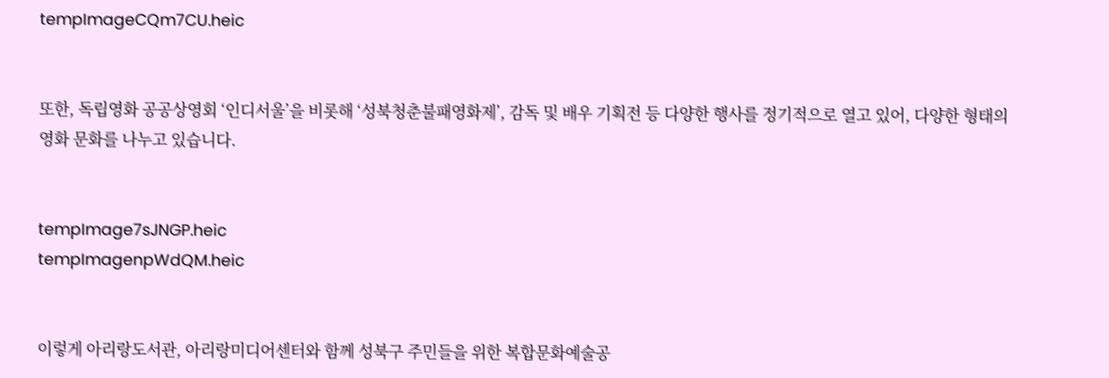tempImageCQm7CU.heic


또한, 독립영화 공공상영회 ‘인디서울’을 비롯해 ‘성북청춘불패영화제’, 감독 및 배우 기획전 등 다양한 행사를 정기적으로 열고 있어, 다양한 형태의 영화 문화를 나누고 있습니다.


tempImage7sJNGP.heic
tempImagenpWdQM.heic


이렇게 아리랑도서관, 아리랑미디어센터와 함께 성북구 주민들을 위한 복합문화예술공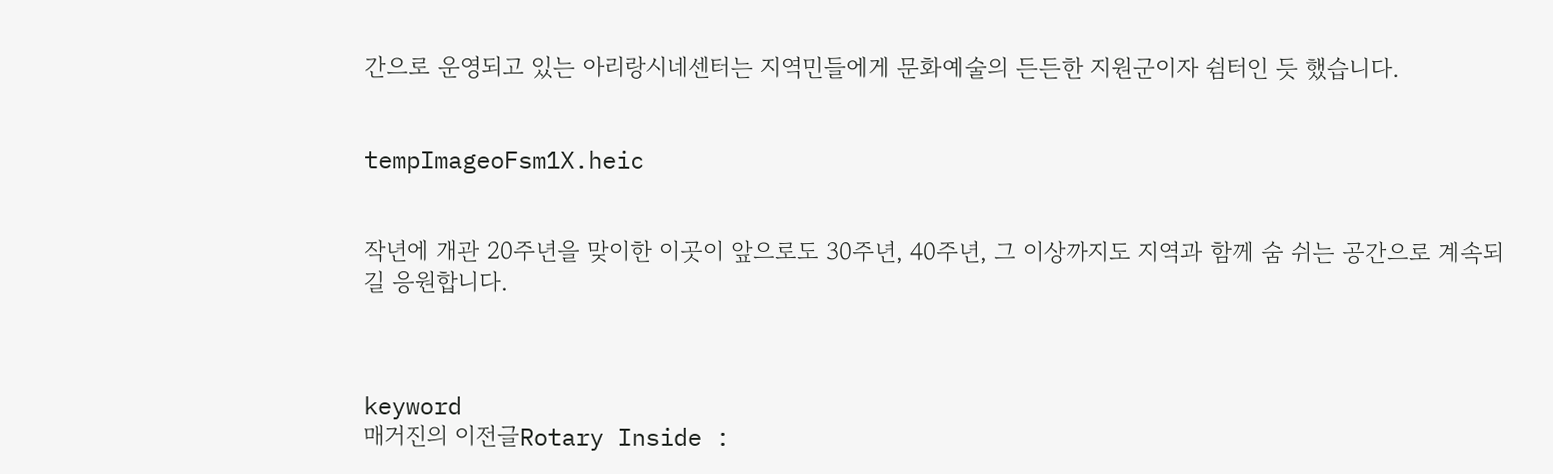간으로 운영되고 있는 아리랑시네센터는 지역민들에게 문화예술의 든든한 지원군이자 쉼터인 듯 했습니다.


tempImageoFsm1X.heic


작년에 개관 20주년을 맞이한 이곳이 앞으로도 30주년, 40주년, 그 이상까지도 지역과 함께 숨 쉬는 공간으로 계속되길 응원합니다.



keyword
매거진의 이전글Rotary Inside :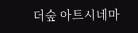더숲 아트시네마